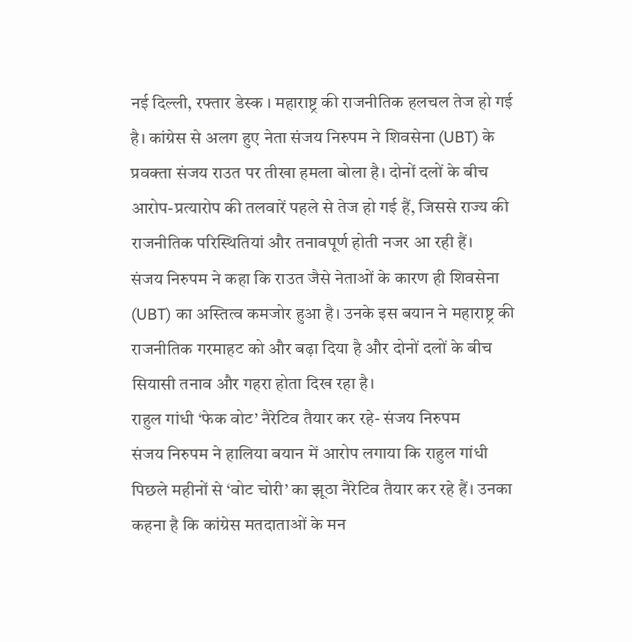नई दिल्ली, रफ्तार डेस्क । महाराष्ट्र की राजनीतिक हलचल तेज हो गई है। कांग्रेस से अलग हुए नेता संजय निरुपम ने शिवसेना (UBT) के प्रवक्ता संजय राउत पर तीखा हमला बोला है। दोनों दलों के बीच आरोप-प्रत्यारोप की तलवारें पहले से तेज हो गई हैं, जिससे राज्य की राजनीतिक परिस्थितियां और तनावपूर्ण होती नजर आ रही हैं।
संजय निरुपम ने कहा कि राउत जैसे नेताओं के कारण ही शिवसेना (UBT) का अस्तित्व कमजोर हुआ है। उनके इस बयान ने महाराष्ट्र की राजनीतिक गरमाहट को और बढ़ा दिया है और दोनों दलों के बीच सियासी तनाव और गहरा होता दिख रहा है।
राहुल गांधी ‘फेक वोट’ नैरेटिव तैयार कर रहे- संजय निरुपम
संजय निरुपम ने हालिया बयान में आरोप लगाया कि राहुल गांधी पिछले महीनों से ‘वोट चोरी’ का झूठा नैरेटिव तैयार कर रहे हैं। उनका कहना है कि कांग्रेस मतदाताओं के मन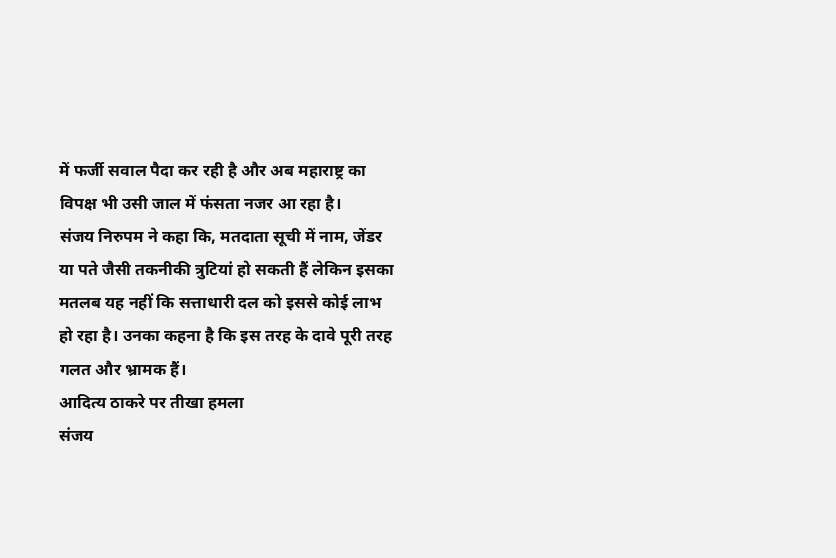में फर्जी सवाल पैदा कर रही है और अब महाराष्ट्र का विपक्ष भी उसी जाल में फंसता नजर आ रहा है।
संजय निरुपम ने कहा कि, मतदाता सूची में नाम, जेंडर या पते जैसी तकनीकी त्रुटियां हो सकती हैं लेकिन इसका मतलब यह नहीं कि सत्ताधारी दल को इससे कोई लाभ हो रहा है। उनका कहना है कि इस तरह के दावे पूरी तरह गलत और भ्रामक हैं।
आदित्य ठाकरे पर तीखा हमला
संजय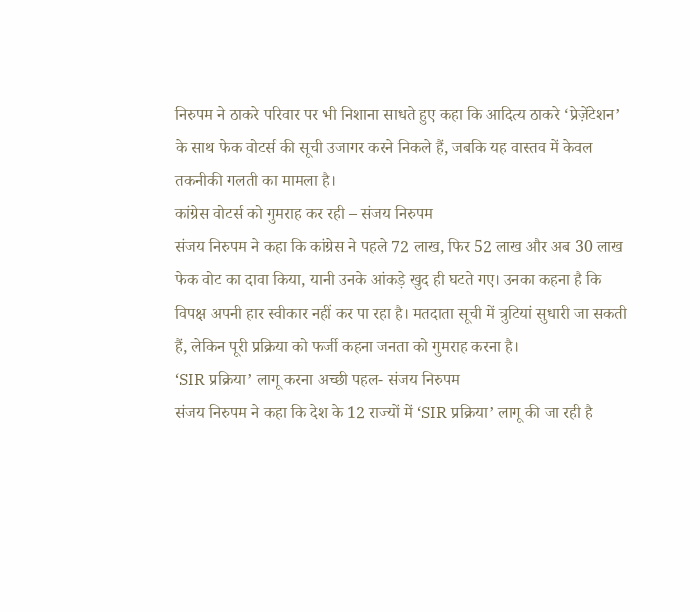निरुपम ने ठाकरे परिवार पर भी निशाना साधते हुए कहा कि आदित्य ठाकरे ‘प्रेज़ेंटेशन’ के साथ फेक वोटर्स की सूची उजागर करने निकले हैं, जबकि यह वास्तव में केवल तकनीकी गलती का मामला है।
कांग्रेस वोटर्स को गुमराह कर रही – संजय निरुपम
संजय निरुपम ने कहा कि कांग्रेस ने पहले 72 लाख, फिर 52 लाख और अब 30 लाख फेक वोट का दावा किया, यानी उनके आंकड़े खुद ही घटते गए। उनका कहना है कि विपक्ष अपनी हार स्वीकार नहीं कर पा रहा है। मतदाता सूची में त्रुटियां सुधारी जा सकती हैं, लेकिन पूरी प्रक्रिया को फर्जी कहना जनता को गुमराह करना है।
‘SIR प्रक्रिया’ लागू करना अच्छी पहल- संजय निरुपम
संजय निरुपम ने कहा कि देश के 12 राज्यों में ‘SIR प्रक्रिया’ लागू की जा रही है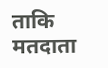ताकि मतदाता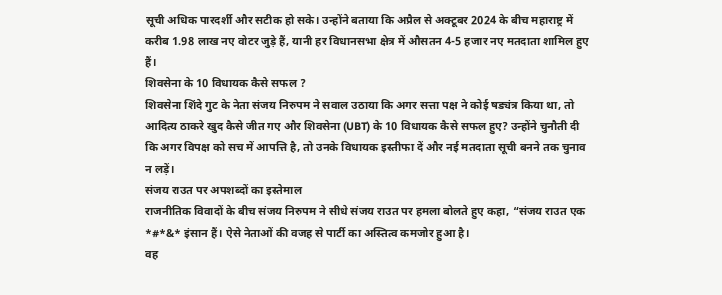सूची अधिक पारदर्शी और सटीक हो सके। उन्होंने बताया कि अप्रैल से अक्टूबर 2024 के बीच महाराष्ट्र में करीब 1.98 लाख नए वोटर जुड़े हैं, यानी हर विधानसभा क्षेत्र में औसतन 4-5 हजार नए मतदाता शामिल हुए हैं।
शिवसेना के 10 विधायक कैसे सफल ?
शिवसेना शिंदे गुट के नेता संजय निरुपम ने सवाल उठाया कि अगर सत्ता पक्ष ने कोई षड्यंत्र किया था, तो आदित्य ठाकरे खुद कैसे जीत गए और शिवसेना (UBT) के 10 विधायक कैसे सफल हुए? उन्होंने चुनौती दी कि अगर विपक्ष को सच में आपत्ति है, तो उनके विधायक इस्तीफा दें और नई मतदाता सूची बनने तक चुनाव न लड़ें।
संजय राउत पर अपशब्दों का इस्तेमाल
राजनीतिक विवादों के बीच संजय निरुपम ने सीधे संजय राउत पर हमला बोलते हुए कहा, “संजय राउत एक *#*&* इंसान हैं। ऐसे नेताओं की वजह से पार्टी का अस्तित्व कमजोर हुआ है।
वह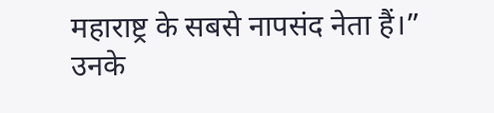महाराष्ट्र के सबसे नापसंद नेता हैं।” उनके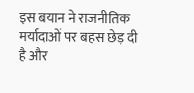इस बयान ने राजनीतिक मर्यादाओं पर बहस छेड़ दी है और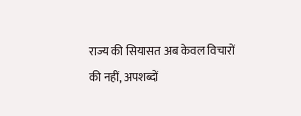राज्य की सियासत अब केवल विचारों की नहीं, अपशब्दों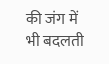की जंग में भी बदलती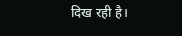दिख रही है।